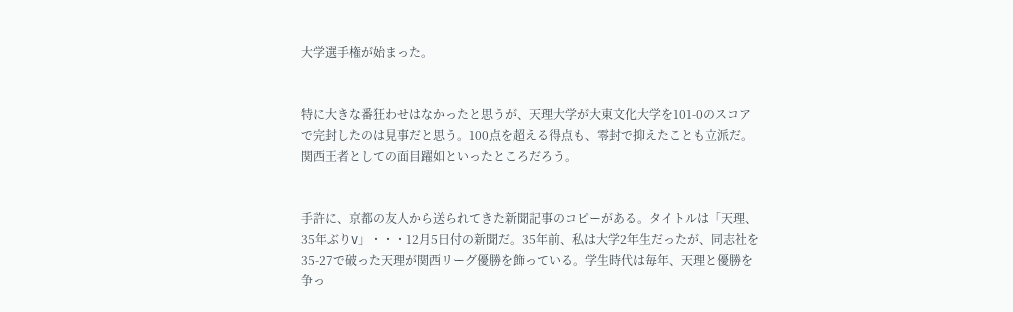大学選手権が始まった。


特に大きな番狂わせはなかったと思うが、天理大学が大東文化大学を101-0のスコアで完封したのは見事だと思う。100点を超える得点も、零封で抑えたことも立派だ。関西王者としての面目躍如といったところだろう。


手許に、京都の友人から送られてきた新聞記事のコピーがある。タイトルは「天理、35年ぶりV」・・・12月5日付の新聞だ。35年前、私は大学2年生だったが、同志社を35-27で破った天理が関西リーグ優勝を飾っている。学生時代は毎年、天理と優勝を争っ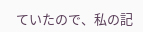ていたので、私の記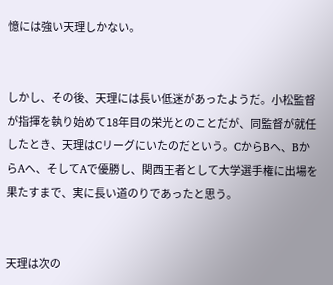憶には強い天理しかない。


しかし、その後、天理には長い低迷があったようだ。小松監督が指揮を執り始めて18年目の栄光とのことだが、同監督が就任したとき、天理はCリーグにいたのだという。CからBへ、BからAへ、そしてAで優勝し、関西王者として大学選手権に出場を果たすまで、実に長い道のりであったと思う。


天理は次の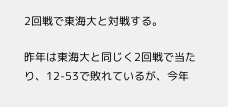2回戦で東海大と対戦する。

昨年は東海大と同じく2回戦で当たり、12-53で敗れているが、今年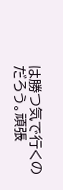は勝つ気で行くのだろう。頑張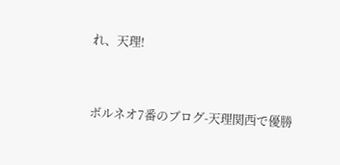れ、天理!


ボルネオ7番のブログ-天理関西で優勝